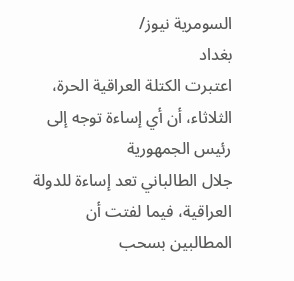السومرية نيوز/
بغداد
اعتبرت الكتلة العراقية الحرة، الثلاثاء، أن أي إساءة توجه إلى رئيس الجمهورية
جلال الطالباني تعد إساءة للدولة العراقية، فيما لفتت أن المطالبين بسحب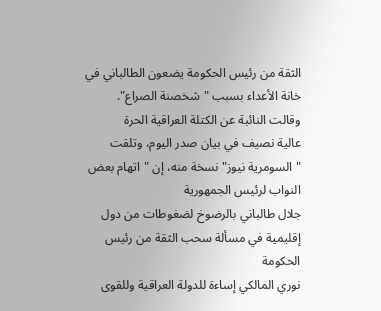الثقة من رئيس الحكومة يضعون الطالباني في خانة الأعداء بسبب "شخصنة الصراع".
وقالت النائبة عن الكتلة العراقية الحرة
عالية نصيف في بيان صدر اليوم، وتلقت "السومرية نيوز" نسخة منه، إن "اتهام بعض النواب لرئيس الجمهورية
جلال طالباني بالرضوخ لضغوطات من دول إقليمية في مسألة سحب الثقة من رئيس الحكومة
نوري المالكي إساءة للدولة العراقية وللقوى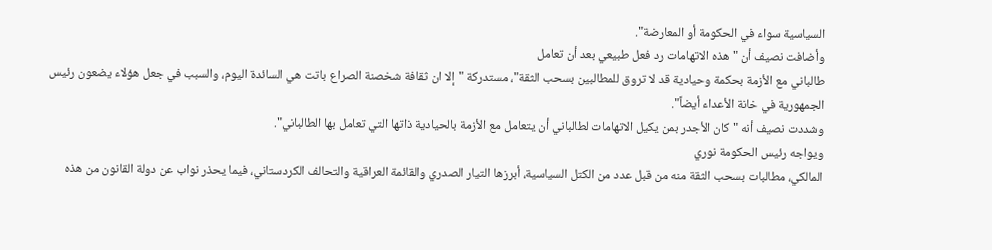السياسية سواء في الحكومة أو المعارضة".
وأضافت نصيف أن "هذه الاتهامات رد فعل طبيعي بعد أن تعامل
طالباني مع الأزمة بحكمة وحيادية قد لا تروق للمطالبين بسحب الثقة"، مستدركة "إلا ان ثقافة شخصنة الصراع باتت هي السائدة اليوم، والسبب في جعل هؤلاء يضعون رئيس الجمهورية في خانة الأعداء أيضاً".
وشددت نصيف أنه "كان الأجدر بمن يكيل الاتهامات لطالباني أن يتعامل مع الأزمة بالحيادية ذاتها التي تعامل بها الطالباني".
ويواجه رئيس الحكومة نوري
المالكي، مطالبات بسحب الثقة منه من قبل عدد من الكتل السياسية، أبرزها التيار الصدري والقائمة العراقية والتحالف الكردستاني، فيما يحذر نواب عن دولة القانون من هذه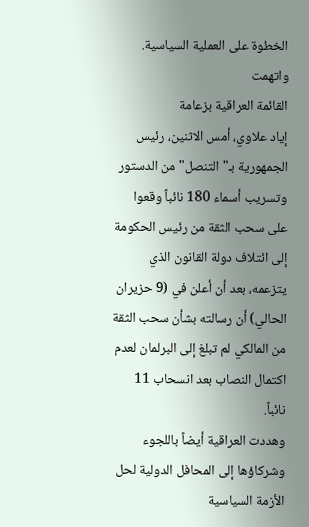الخطوة على العملية السياسية.
واتهمت
القائمة العراقية بزعامة
إياد علاوي، أمس الاثنين، رئيس الجمهورية بـ"التنصل" من الدستور وتسريب أسماء 180 نائباً وقعوا على سحب الثقة من رئيس الحكومة إلى ائتلاف دولة القانون الذي يتزعمه، بعد أن أعلن في (9 حزيران الحالي) أن رسالته بشأن سحب الثقة من المالكي لم تبلغ إلى البرلمان لعدم اكتمال النصاب بعد انسحاب 11 نائباً.
وهددت العراقية أيضاً باللجوء وشركاؤها إلى المحافل الدولية لحل الأزمة السياسية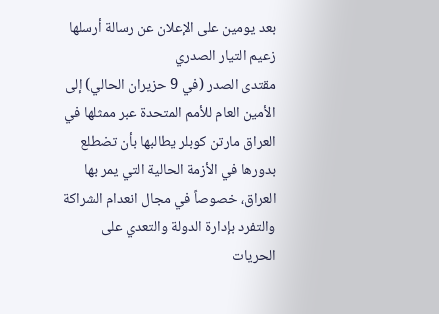بعد يومين على الإعلان عن رسالة أرسلها زعيم التيار الصدري
مقتدى الصدر (في 9 حزيران الحالي) إلى الأمين العام للأمم المتحدة عبر ممثلها في
العراق مارتن كوبلر يطالبها بأن تضطلع بدورها في الأزمة الحالية التي يمر بها العراق، خصوصاً في مجال انعدام الشراكة والتفرد بإدارة الدولة والتعدي على الحريات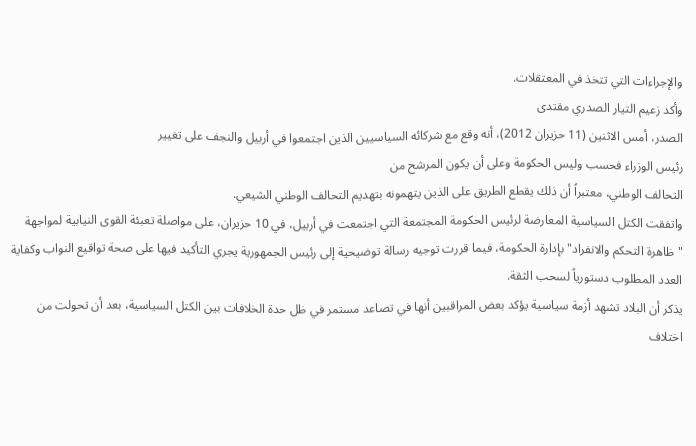والإجراءات التي تتخذ في المعتقلات.
وأكد زعيم التيار الصدري مقتدى
الصدر، أمس الاثنين (11 حزيران 2012)، أنه وقع مع شركائه السياسيين الذين اجتمعوا في أربيل والنجف على تغيير
رئيس الوزراء فحسب وليس الحكومة وعلى أن يكون المرشح من
التحالف الوطني، معتبراً أن ذلك يقطع الطريق على الذين يتهمونه بتهديم التحالف الوطني الشيعي.
واتفقت الكتل السياسية المعارضة لرئيس الحكومة المجتمعة التي اجتمعت في أربيل، في 10 حزيران، على مواصلة تعبئة القوى النيابية لمواجهة "ظاهرة التحكم والانفراد" بإدارة الحكومة، فيما قررت توجيه رسالة توضيحية إلى رئيس الجمهورية يجري التأكيد فيها على صحة تواقيع النواب وكفاية العدد المطلوب دستورياً لسحب الثقة.
يذكر أن البلاد تشهد أزمة سياسية يؤكد بعض المراقبين أنها في تصاعد مستمر في ظل حدة الخلافات بين الكتل السياسية، بعد أن تحولت من اختلاف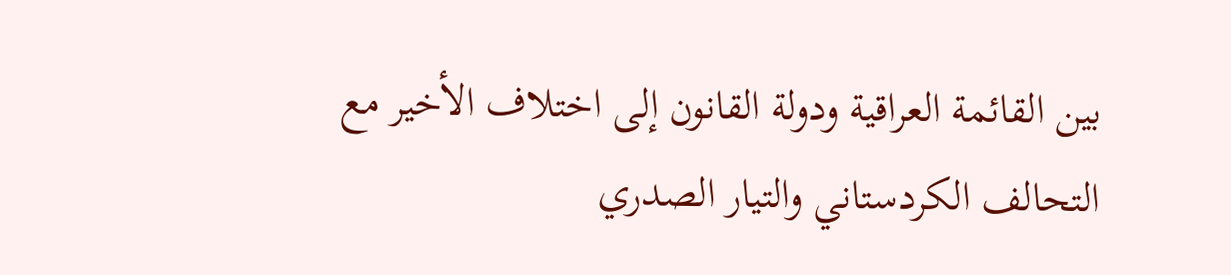بين القائمة العراقية ودولة القانون إلى اختلاف الأخير مع
التحالف الكردستاني والتيار الصدري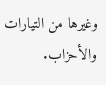وغيرها من التيارات والأحزاب.